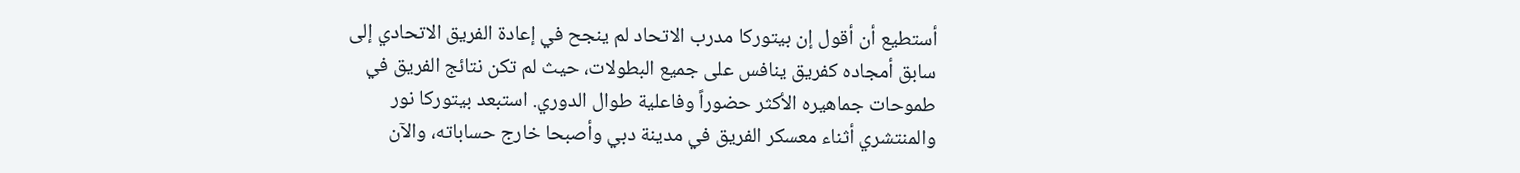أستطيع أن أقول إن بيتوركا مدرب الاتحاد لم ينجح في إعادة الفريق الاتحادي إلى سابق أمجاده كفريق ينافس على جميع البطولات، حيث لم تكن نتائج الفريق في طموحات جماهيره الأكثر حضوراً وفاعلية طوال الدوري. استبعد بيتوركا نور والمنتشري أثناء معسكر الفريق في مدينة دبي وأصبحا خارج حساباته، والآن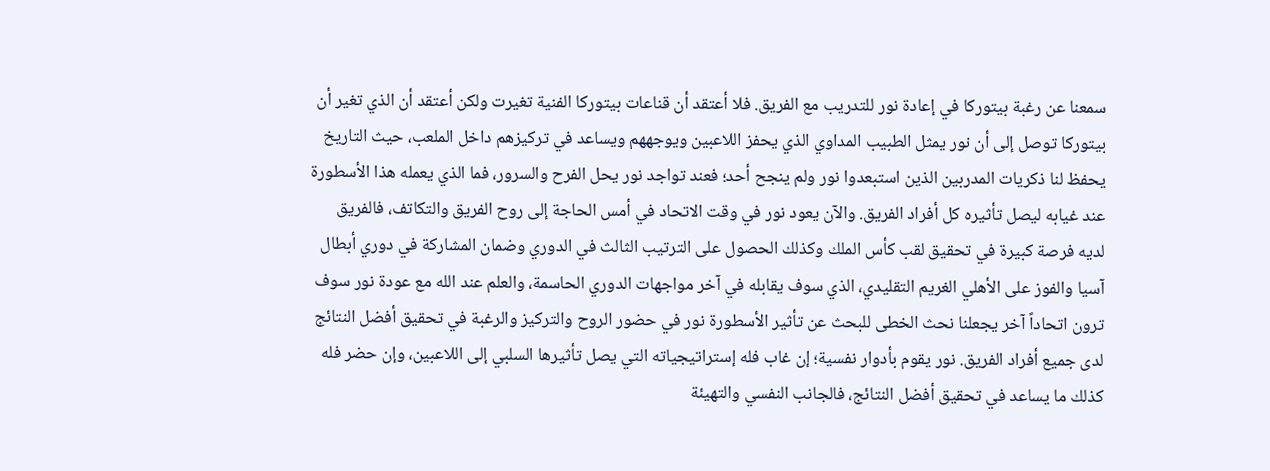سمعنا عن رغبة بيتوركا في إعادة نور للتدريب مع الفريق. فلا أعتقد أن قناعات بيتوركا الفنية تغيرت ولكن أعتقد أن الذي تغير أن بيتوركا توصل إلى أن نور يمثل الطبيب المداوي الذي يحفز اللاعبين ويوجههم ويساعد في تركيزهم داخل الملعب، حيث التاريخ يحفظ لنا ذكريات المدربين الذين استبعدوا نور ولم ينجح أحد؛ فعند تواجد نور يحل الفرح والسرور، فما الذي يعمله هذا الأسطورة عند غيابه ليصل تأثيره كل أفراد الفريق. والآن يعود نور في وقت الاتحاد في أمس الحاجة إلى روح الفريق والتكاتف، فالفريق لديه فرصة كبيرة في تحقيق لقب كأس الملك وكذلك الحصول على الترتيب الثالث في الدوري وضمان المشاركة في دوري أبطال آسيا والفوز على الأهلي الغريم التقليدي، الذي سوف يقابله في آخر مواجهات الدوري الحاسمة، والعلم عند الله مع عودة نور سوف ترون اتحاداً آخر يجعلنا نحث الخطى للبحث عن تأثير الأسطورة نور في حضور الروح والتركيز والرغبة في تحقيق أفضل النتائج لدى جميع أفراد الفريق. نور يقوم بأدوار نفسية؛ إن غاب فله إستراتيجياته التي يصل تأثيرها السلبي إلى اللاعبين، وإن حضر فله كذلك ما يساعد في تحقيق أفضل النتائج، فالجانب النفسي والتهيئة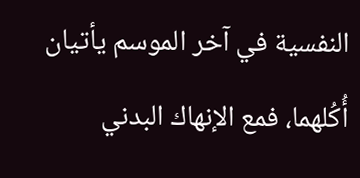النفسية في آخر الموسم يأتيان أُكُلهما، فمع الإنهاك البدني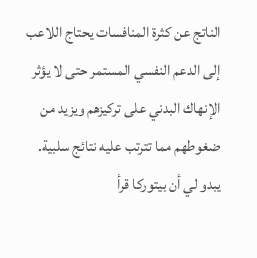الناتج عن كثرة المنافسات يحتاج اللاعب إلى الدعم النفسي المستمر حتى لا يؤثر الإنهاك البدني على تركيزهم ويزيد من ضغوطهم مما تترتب عليه نتائج سلبية. يبدو لي أن بيتوركا قرأ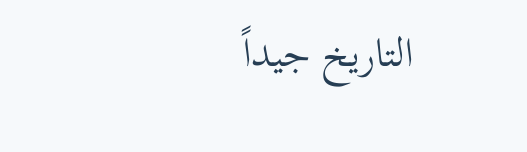التاريخ جيداً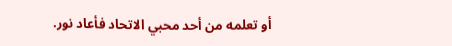أو تعلمه من أحد محبي الاتحاد فأعاد نور.